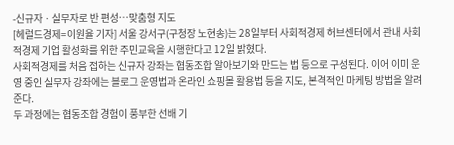-신규자ㆍ실무자로 반 편성…맞춤형 지도
[헤럴드경제=이원율 기자] 서울 강서구(구청장 노현송)는 28일부터 사회적경제 허브센터에서 관내 사회적경제 기업 활성화를 위한 주민교육을 시행한다고 12일 밝혔다.
사회적경제를 처음 접하는 신규자 강좌는 협동조합 알아보기와 만드는 법 등으로 구성된다. 이어 이미 운영 중인 실무자 강좌에는 블로그 운영법과 온라인 쇼핑몰 활용법 등을 지도, 본격적인 마케팅 방법을 알려준다.
두 과정에는 협동조합 경험이 풍부한 선배 기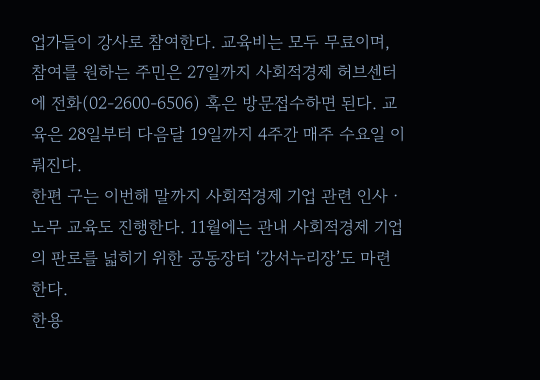업가들이 강사로 참여한다. 교육비는 모두 무료이며, 참여를 원하는 주민은 27일까지 사회적경제 허브센터에 전화(02-2600-6506) 혹은 방문접수하면 된다. 교육은 28일부터 다음달 19일까지 4주간 매주 수요일 이뤄진다.
한편 구는 이번해 말까지 사회적경제 기업 관련 인사ㆍ노무 교육도 진행한다. 11월에는 관내 사회적경제 기업의 판로를 넓히기 위한 공동장터 ‘강서누리장’도 마련한다.
한용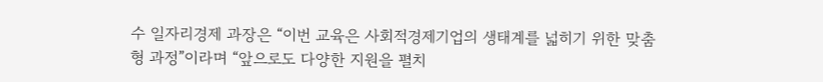수 일자리경제 과장은 “이번 교육은 사회적경제기업의 생태계를 넓히기 위한 맞춤형 과정”이라며 “앞으로도 다양한 지원을 펼치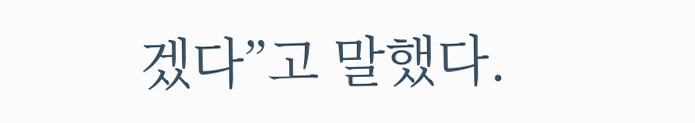겠다”고 말했다.